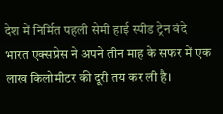देश में निर्मित पहली सेमी हाई स्पीड ट्रेन वंदे भारत एक्सप्रेस ने अपने तीन माह के सफर में एक लाख किलोमीटर की दूरी तय कर ली है।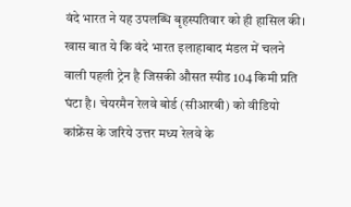वंदे भारत ने यह उपलब्धि बृहस्पतिवार को ही हासिल की। खास बात ये कि वंदे भारत इलाहाबाद मंडल में चलने वाली पहली ट्रेन है जिसकी औसत स्पीड 104 किमी प्रति घंटा है। चेयरमैन रेलवे बोर्ड (सीआरबी) को वीडियो कांफ्रेंस के जरिये उत्तर मध्य रेलवे के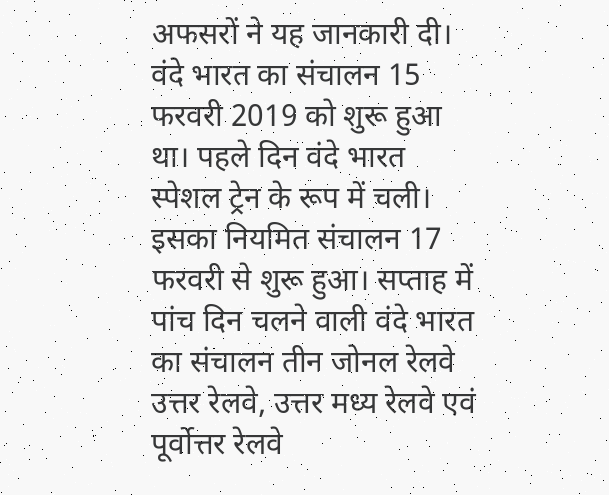अफसरों ने यह जानकारी दी।
वंदे भारत का संचालन 15 फरवरी 2019 को शुरू हुआ था। पहले दिन वंदे भारत स्पेशल ट्रेन के रूप में चली। इसका नियमित संचालन 17 फरवरी से शुरू हुआ। सप्ताह में पांच दिन चलने वाली वंदे भारत का संचालन तीन जोनल रेलवे उत्तर रेलवे, उत्तर मध्य रेलवे एवं पूर्वोत्तर रेलवे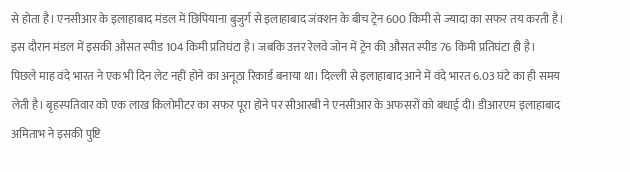से होता है। एनसीआर के इलाहाबाद मंडल में छिपियाना बुजुर्ग से इलाहाबाद जंक्शन के बीच ट्रेन 600 किमी से ज्यादा का सफर तय करती है। इस दौरान मंडल में इसकी औसत स्पीड 104 किमी प्रतिघंटा है। जबकि उत्तर रेलवे जोन में ट्रेन की औसत स्पीड 76 किमी प्रतिघंटा ही है।
पिछले माह वंदे भारत ने एक भी दिन लेट नहीं होने का अनूठा रिकार्ड बनाया था। दिल्ली से इलाहाबाद आने में वंदे भारत 6.03 घंटे का ही समय लेती है। बृहस्पतिवार को एक लाख किलोमीटर का सफर पूरा होने पर सीआरबी ने एनसीआर के अफसरों को बधाई दी। डीआरएम इलाहाबाद अमिताभ ने इसकी पुष्टि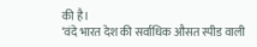की है।
‘वंदे भारत देश की सर्वाधिक औसत स्पीड वाली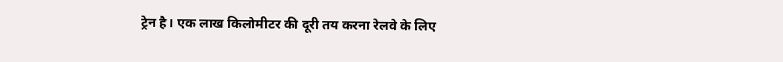ट्रेन है। एक लाख किलोमीटर की दूरी तय करना रेलवे के लिए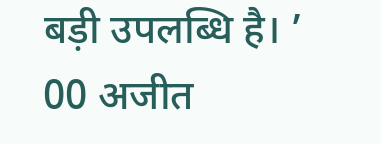बड़ी उपलब्धि है। ’
00 अजीत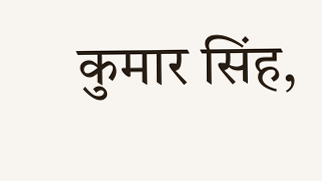कुमार सिंह,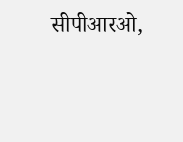सीपीआरओ,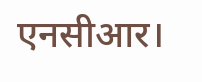एनसीआर।